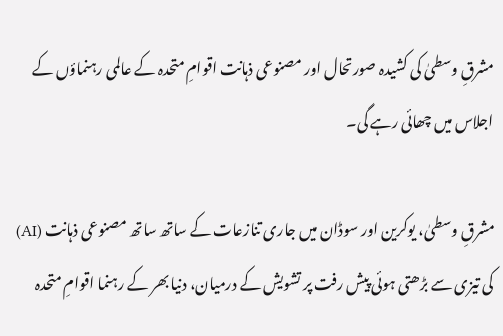مشرقِ وسطیٰ کی کشیدہ صورتحال اور مصنوعی ذہانت اقوامِ متحدہ کے عالمی رہنماؤں کے اجلاس میں چھائی رہے گی۔

مشرقِ وسطیٰ، یوکرین اور سوڈان میں جاری تنازعات کے ساتھ ساتھ مصنوعی ذہانت (AI) کی تیزی سے بڑھتی ہوئی پیش رفت پر تشویش کے درمیان، دنیا بھر کے رہنما اقوامِ متحدہ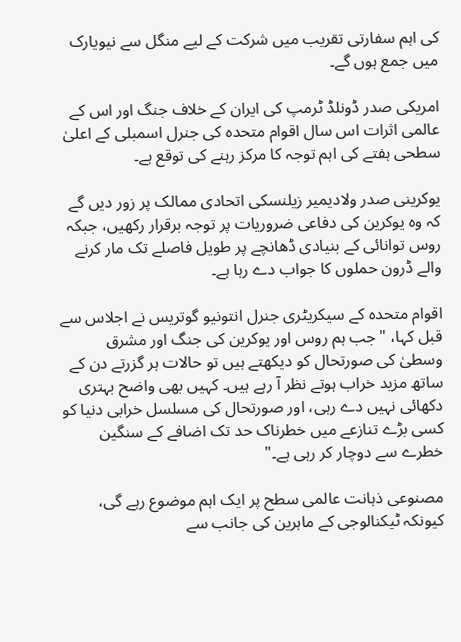کی اہم سفارتی تقریب میں شرکت کے لیے منگل سے نیویارک میں جمع ہوں گے۔

امریکی صدر ڈونلڈ ٹرمپ کی ایران کے خلاف جنگ اور اس کے عالمی اثرات اس سال اقوام متحدہ کی جنرل اسمبلی کے اعلیٰ سطحی ہفتے کی اہم توجہ کا مرکز رہنے کی توقع ہے۔

یوکرینی صدر ولادیمیر زیلنسکی اتحادی ممالک پر زور دیں گے کہ وہ یوکرین کی دفاعی ضروریات پر توجہ برقرار رکھیں، جبکہ روس توانائی کے بنیادی ڈھانچے پر طویل فاصلے تک مار کرنے والے ڈرون حملوں کا جواب دے رہا ہے۔

اقوام متحدہ کے سیکریٹری جنرل انتونیو گوتریس نے اجلاس سے قبل کہا، "جب ہم روس اور یوکرین کی جنگ اور مشرق وسطیٰ کی صورتحال کو دیکھتے ہیں تو حالات ہر گزرتے دن کے ساتھ مزید خراب ہوتے نظر آ رہے ہیں۔ کہیں بھی واضح بہتری دکھائی نہیں دے رہی، اور صورتحال کی مسلسل خرابی دنیا کو کسی بڑے تنازعے میں خطرناک حد تک اضافے کے سنگین خطرے سے دوچار کر رہی ہے۔"

مصنوعی ذہانت عالمی سطح پر ایک اہم موضوع رہے گی، کیونکہ ٹیکنالوجی کے ماہرین کی جانب سے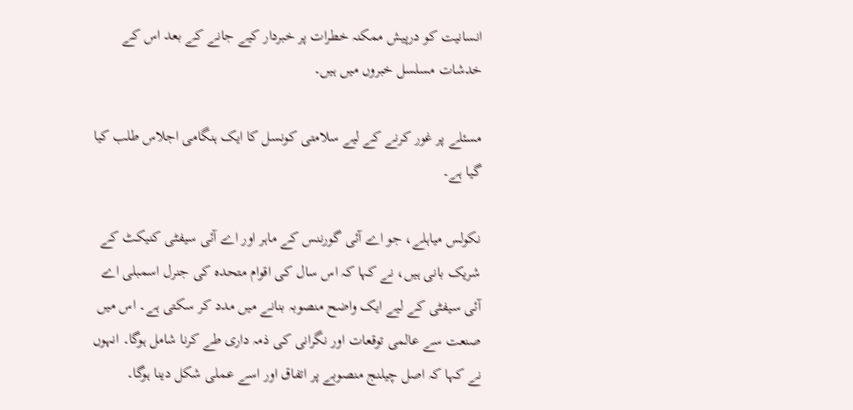انسانیت کو درپیش ممکنہ خطرات پر خبردار کیے جانے کے بعد اس کے خدشات مسلسل خبروں میں ہیں۔

مسئلے پر غور کرنے کے لیے سلامتی کونسل کا ایک ہنگامی اجلاس طلب کیا گیا ہے۔

نکولس میاہلے، جو اے آئی گورننس کے ماہر اور اے آئی سیفٹی کنیکٹ کے شریک بانی ہیں، نے کہا کہ اس سال کی اقوام متحدہ کی جنرل اسمبلی اے آئی سیفٹی کے لیے ایک واضح منصوبہ بنانے میں مدد کر سکتی ہے۔ اس میں صنعت سے عالمی توقعات اور نگرانی کی ذمہ داری طے کرنا شامل ہوگا۔ انہوں نے کہا کہ اصل چیلنج منصوبے پر اتفاق اور اسے عملی شکل دینا ہوگا۔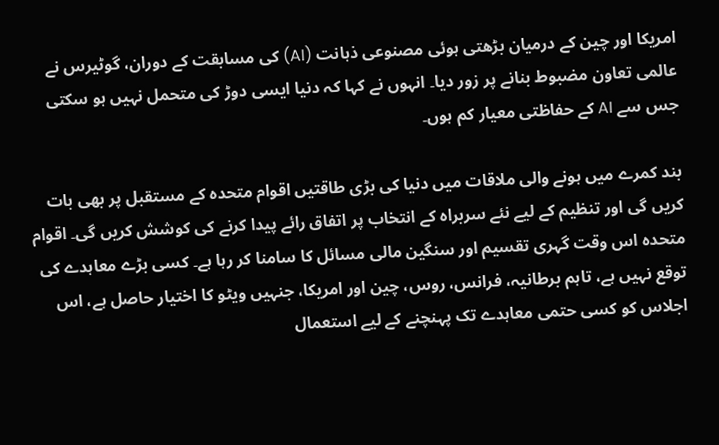امریکا اور چین کے درمیان بڑھتی ہوئی مصنوعی ذہانت (AI) کی مسابقت کے دوران، گوٹیرس نے عالمی تعاون مضبوط بنانے پر زور دیا۔ انہوں نے کہا کہ دنیا ایسی دوڑ کی متحمل نہیں ہو سکتی جس سے AI کے حفاظتی معیار کم ہوں۔

بند کمرے میں ہونے والی ملاقات میں دنیا کی بڑی طاقتیں اقوام متحدہ کے مستقبل پر بھی بات کریں گی اور تنظیم کے لیے نئے سربراہ کے انتخاب پر اتفاق رائے پیدا کرنے کی کوشش کریں گی۔ اقوام متحدہ اس وقت گہری تقسیم اور سنگین مالی مسائل کا سامنا کر رہا ہے۔ کسی بڑے معاہدے کی توقع نہیں ہے، تاہم برطانیہ، فرانس، روس، چین اور امریکا، جنہیں ویٹو کا اختیار حاصل ہے، اس اجلاس کو کسی حتمی معاہدے تک پہنچنے کے لیے استعمال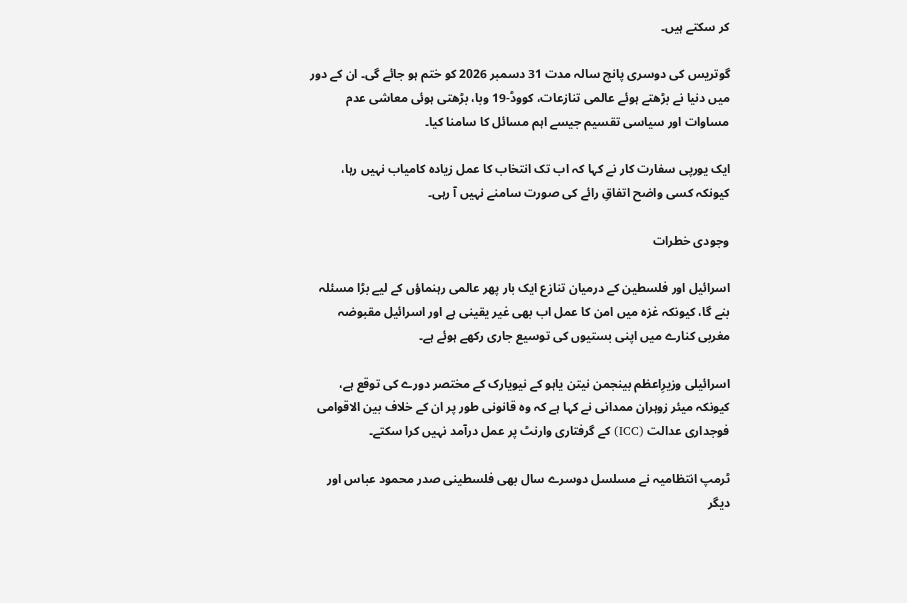کر سکتے ہیں۔

گوتریس کی دوسری پانچ سالہ مدت 31 دسمبر 2026 کو ختم ہو جائے گی۔ ان کے دور میں دنیا نے بڑھتے ہوئے عالمی تنازعات، کووڈ-19 وبا، بڑھتی ہوئی معاشی عدم مساوات اور سیاسی تقسیم جیسے اہم مسائل کا سامنا کیا۔

ایک یورپی سفارت کار نے کہا کہ اب تک انتخاب کا عمل زیادہ کامیاب نہیں رہا، کیونکہ کسی واضح اتفاقِ رائے کی صورت سامنے نہیں آ رہی۔

وجودی خطرات

اسرائیل اور فلسطین کے درمیان تنازع ایک بار پھر عالمی رہنماؤں کے لیے بڑا مسئلہ بنے گا، کیونکہ غزہ میں امن کا عمل اب بھی غیر یقینی ہے اور اسرائیل مقبوضہ مغربی کنارے میں اپنی بستیوں کی توسیع جاری رکھے ہوئے ہے۔

اسرائیلی وزیرِاعظم بینجمن نیتن یاہو کے نیویارک کے مختصر دورے کی توقع ہے، کیونکہ میئر زوہران ممدانی نے کہا ہے کہ وہ قانونی طور پر ان کے خلاف بین الاقوامی فوجداری عدالت (ICC) کے گرفتاری وارنٹ پر عمل درآمد نہیں کرا سکتے۔

ٹرمپ انتظامیہ نے مسلسل دوسرے سال بھی فلسطینی صدر محمود عباس اور دیگر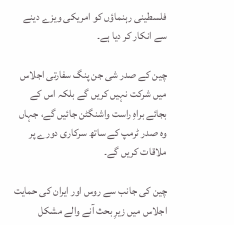فلسطینی رہنماؤں کو امریکی ویزے دینے سے انکار کر دیا ہے۔

چین کے صدر شی جن پنگ سفارتی اجلاس میں شرکت نہیں کریں گے بلکہ اس کے بجائے براہِ راست واشنگٹن جائیں گے، جہاں وہ صدر ٹرمپ کے ساتھ سرکاری دورے پر ملاقات کریں گے۔

چین کی جانب سے روس اور ایران کی حمایت اجلاس میں زیرِ بحث آنے والے مشکل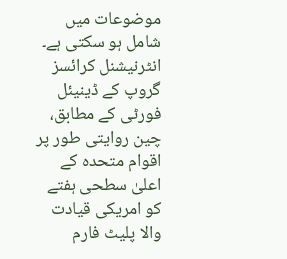موضوعات میں شامل ہو سکتی ہے۔ انٹرنیشنل کرائسز گروپ کے ڈینیئل فورٹی کے مطابق، چین روایتی طور پر اقوام متحدہ کے اعلیٰ سطحی ہفتے کو امریکی قیادت والا پلیٹ فارم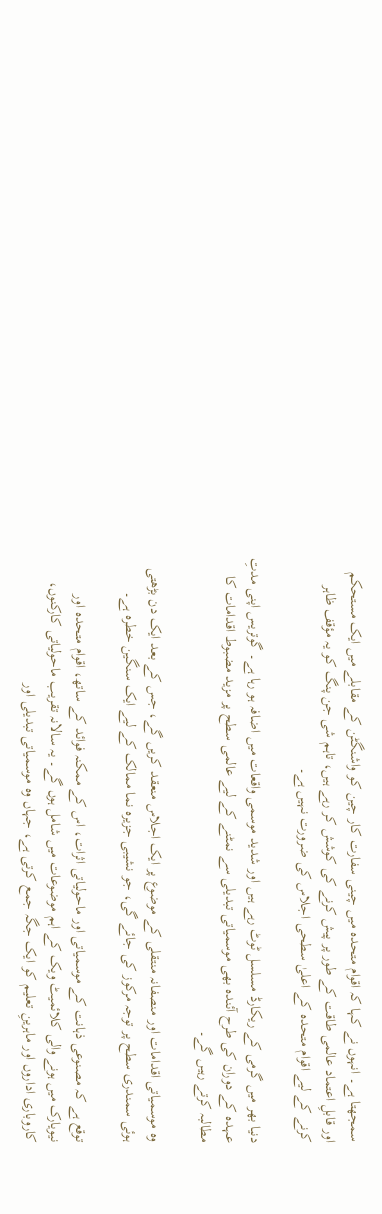سمجھتا ہے۔ انہوں نے کہا کہ اقوام متحدہ میں چینی سفارت کار چین کو واشنگٹن کے مقابلے میں ایک مستحکم اور قابلِ اعتماد عالمی طاقت کے طور پر پیش کرنے کی کوشش کر رہے ہیں، تاہم شی جن پنگ کو یہ مؤقف ظاہر کرنے کے لیے اقوام متحدہ کے اعلیٰ سطحی اجلاس کی ضرورت نہیں ہے۔

دنیا بھر میں گرمی کے ریکارڈ مسلسل ٹوٹ رہے ہیں اور شدید موسمی واقعات میں اضافہ ہو رہا ہے۔ گوتریس اپنی مدتِ عہدہ کے دوران کی طرح آئندہ بھی موسمیاتی تبدیلی سے نمٹنے کے لیے عالمی سطح پر مزید مضبوط اقدامات کا مطالبہ کرتے رہیں گے۔

وہ موسمیاتی اقدامات اور منصفانہ منتقلی کے موضوع پر ایک اجلاس منعقد کریں گے، جس کے بعد ایک دن بڑھتی ہوئی سمندری سطح پر توجہ مرکوز کی جائے گی، جو نشیبی جزیرہ نما ممالک کے لیے ایک سنگین خطرہ ہے۔

توقع ہے کہ مصنوعی ذہانت کے موسمیاتی اور ماحولیاتی اثرات، اس کے ممکنہ فوائد کے ساتھ، اقوام متحدہ اور نیویارک میں ہونے والی کلائمیٹ ویک کے اہم موضوعات میں شامل ہوں گے۔ یہ سالانہ تقریب ماحولیاتی کارکنوں، کاروباری اداروں اور ماہرینِ تعلیم کو ایک جگہ جمع کرتی ہے، جہاں وہ موسمیاتی تبدیلی اور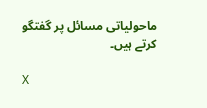ماحولیاتی مسائل پر گفتگو کرتے ہیں۔

X